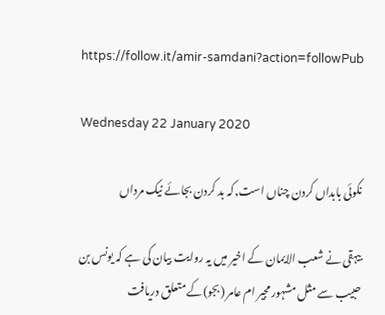https://follow.it/amir-samdani?action=followPub

Wednesday 22 January 2020

نکوئی بابداں کردن چناں است,کہ بد کردن بجائے نیک مرداں

بیہقی نے شعب الایمان کے اخیر میں یہ روایت بیان کی ہے کہ یونس بن حبیب سے مثل مشہور مجیر ام عامر (بجو)کے متعلق دریافت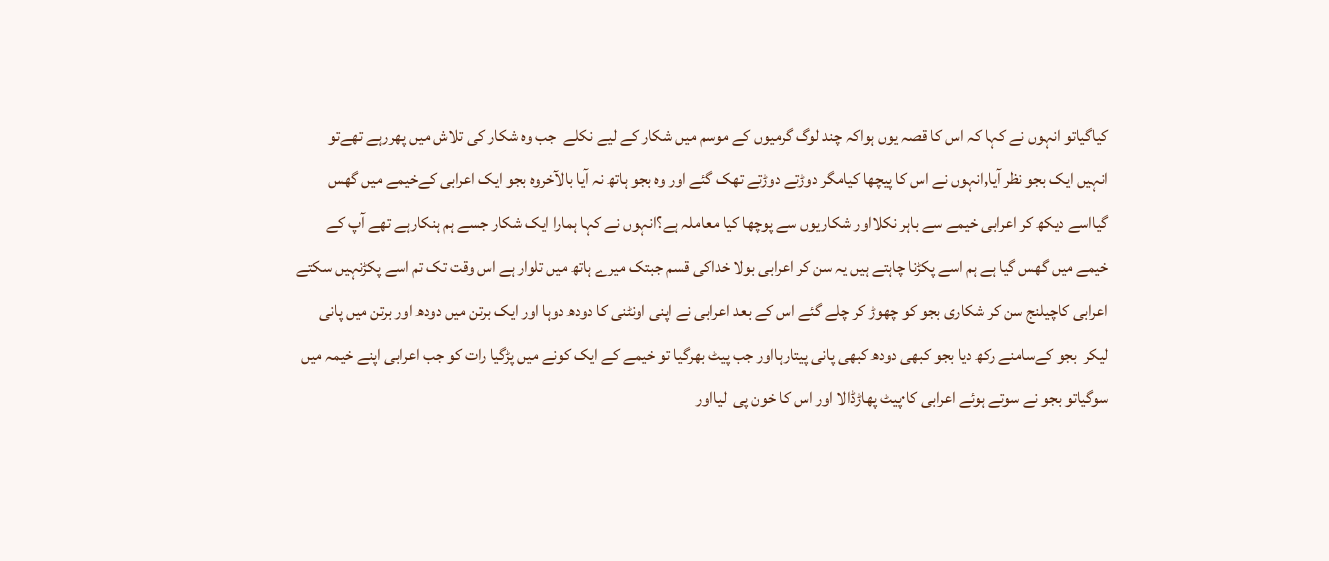کیاگیاتو انہوں نے کہا کہ اس کا قصہ یوں ہواکہ چند لوگ گرمیوں کے موسم میں شکار کے لیے نکلے  جب وہ شکار کی تلاش میں پھررہے تھےتو انہیں ایک بجو نظر آیا,انہوں نے اس کا پیچھا کیامگر دوڑتے دوڑتے تھک گئے اور وہ بجو ہاتھ نہ آیا بالآخروہ بجو ایک اعرابی کےخیمے میں گھس گیااسے دیکھ کر اعرابی خیمے سے باہر نکلااور شکاریوں سے پوچھا کیا معاملہ ہے؟انہوں نے کہا ہمارا ایک شکار جسے ہم ہنکارہے تھے آپ کے خیمے میں گھس گیا ہے ہم اسے پکڑنا چاہتے ہیں یہ سن کر اعرابی بولا خداکی قسم جبتک میرے ہاتھ میں تلوار ہے اس وقت تک تم اسے پکڑنہیں سکتے
اعرابی کاچیلنج سن کر شکاری بجو کو چھوڑ کر چلے گئے اس کے بعد اعرابی نے اپنی اونٹنی کا دودھ دوہا اور ایک برتن میں دودھ اور برتن میں پانی لیکر  بجو کےسامنے رکھ دیا بجو کبھی دودھ کبھی پانی پیتارہااور جب پیٹ بھرگیا تو خیمے کے ایک کونے میں پڑگیا رات کو جب اعرابی اپنے خیمہ میں سوگیاتو بجو نے سوتے ہوئے اعرابی کا۰پیٹ پھاڑڈالا اور اس کا خون پی  لیااور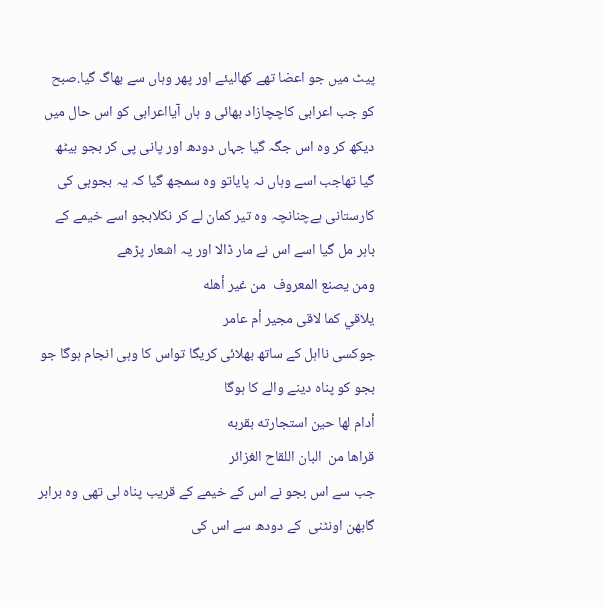پیٹ میں جو اعضا تھے کھالیئے اور پھر وہاں سے بھاگ گیا.صبح کو جب اعرابی کاچچازاد بھائی و ہاں آیااعرابی کو اس حال میں دیکھ کر وہ اس جگہ گیا جہاں دودھ اور پانی پی کر بجو بیٹھ گیا تھاجب اسے وہاں نہ پایاتو وہ سمجھ گیا کہ یہ بجوہی کی کارستانی ہےچنانچہ وہ تیر کمان لے کر نکلابجو اسے خیمے کے باہر مل گیا اسے اس نے مار ڈالا اور یہ اشعار پڑھے
ومن يصنع المعروف  من غير أهله
يلاقي كما لاقى مجير أم عامر
جوکسی نااہل کے ساتھ بھلائی کریگا تواس کا وہی انجام ہوگا جو بجو کو پناہ دینے والے کا ہوگا
أدام لها حين استجارته بقربه
قراها من  البان اللقاح الغزائر
جب سے اس بجو نے اس کے خیمے کے قریب پناہ لی تھی وہ برابر گابھن اونٹنی  کے دودھ سے اس کی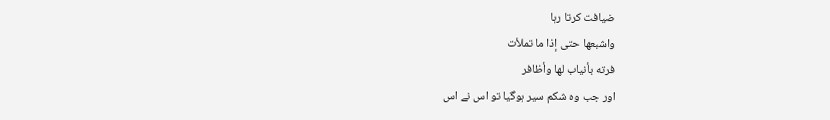ضیافت کرتا رہا
واشبعها حتى إذا ما تملأت
فرته بأنياب لها وأظافر
اور جب وہ شکم سیر ہوگیا تو اس نے اس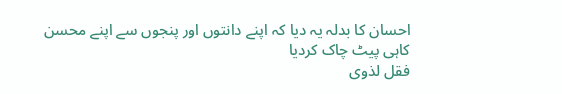احسان کا بدلہ یہ دیا کہ اپنے دانتوں اور پنجوں سے اپنے محسن کاہی پیٹ چاک کردیا
فقل لذوى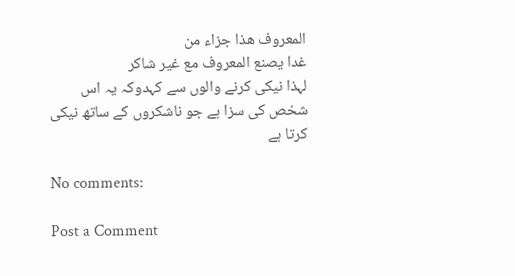المعروف هذا جزاء من
غدا يصنع المعروف مع غير شاكر
لہذا نیکی کرنے والوں سے کہدوکہ یہ اس شخص کی سزا ہے جو ناشکروں کے ساتھ نیکی کرتا ہے

No comments:

Post a Comment